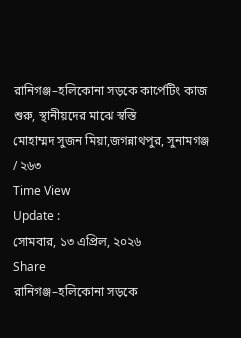রানিগঞ্জ–হলিকোনা সড়কে কার্পেটিং কাজ শুরু, স্থানীয়দের মাঝে স্বস্তি
মোহাম্মদ সুজন মিয়া,জগন্নাথপুর, সুনামগঞ্জ
/ ২৬৩
Time View
Update :
সোমবার, ১৩ এপ্রিল, ২০২৬
Share
রানিগঞ্জ–হলিকোনা সড়কে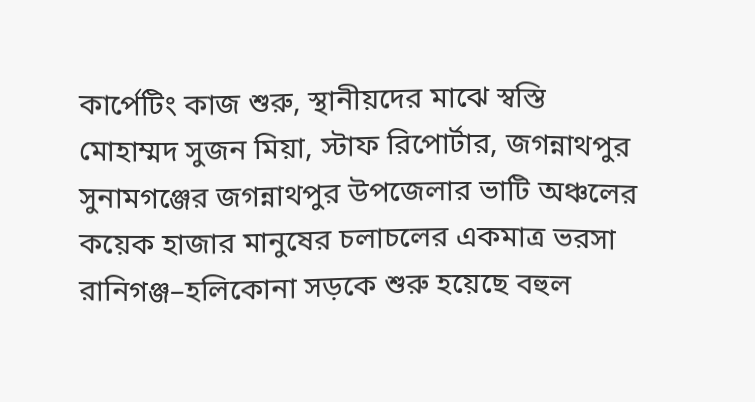কার্পেটিং কাজ শুরু, স্থানীয়দের মাঝে স্বস্তি
মোহাম্মদ সুজন মিয়া, স্টাফ রিপোর্টার, জগন্নাথপুর
সুনামগঞ্জের জগন্নাথপুর উপজেলার ভাটি অঞ্চলের কয়েক হাজার মানুষের চলাচলের একমাত্র ভরসা রানিগঞ্জ–হলিকোনা সড়কে শুরু হয়েছে বহুল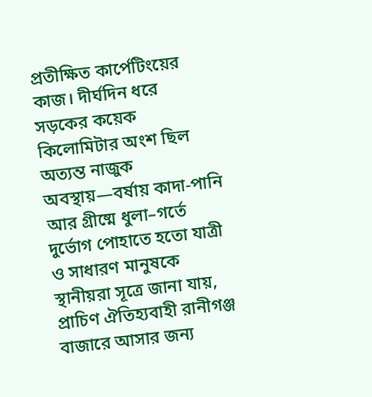প্রতীক্ষিত কার্পেটিংয়ের কাজ। দীর্ঘদিন ধরে সড়কের কয়েক কিলোমিটার অংশ ছিল অত্যন্ত নাজুক অবস্থায়—বর্ষায় কাদা-পানি আর গ্রীষ্মে ধুলা–গর্তে দুর্ভোগ পোহাতে হতো যাত্রী ও সাধারণ মানুষকে
স্থানীয়রা সূত্রে জানা যায়, প্রাচিণ ঐতিহ্যবাহী রানীগঞ্জ বাজারে আসার জন্য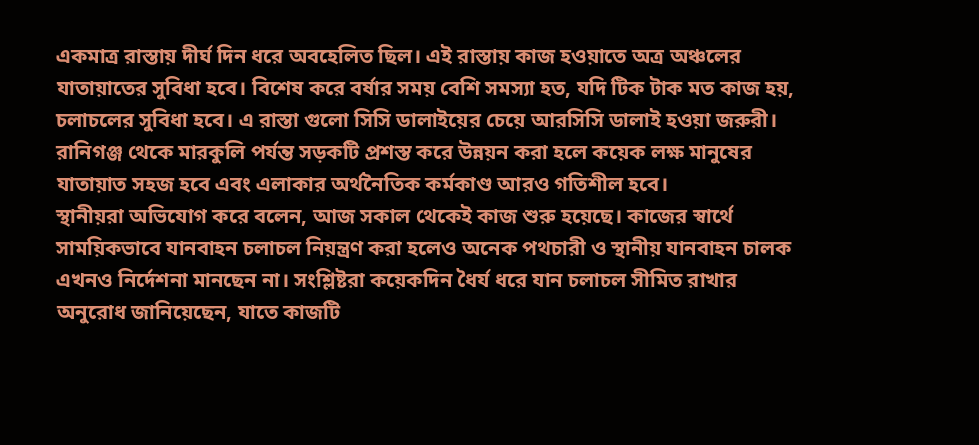একমাত্র রাস্তায় দীর্ঘ দিন ধরে অবহেলিত ছিল। এই রাস্তায় কাজ হওয়াতে অত্র অঞ্চলের যাতায়াতের সুবিধা হবে। বিশেষ করে বর্ষার সময় বেশি সমস্যা হত, যদি টিক টাক মত কাজ হয়, চলাচলের সুবিধা হবে। এ রাস্তা গুলো সিসি ডালাইয়ের চেয়ে আরসিসি ডালাই হওয়া জরুরী। রানিগঞ্জ থেকে মারকুলি পর্যন্ত সড়কটি প্রশস্ত করে উন্নয়ন করা হলে কয়েক লক্ষ মানুষের যাতায়াত সহজ হবে এবং এলাকার অর্থনৈতিক কর্মকাণ্ড আরও গতিশীল হবে।
স্থানীয়রা অভিযোগ করে বলেন, আজ সকাল থেকেই কাজ শুরু হয়েছে। কাজের স্বার্থে সাময়িকভাবে যানবাহন চলাচল নিয়ন্ত্রণ করা হলেও অনেক পথচারী ও স্থানীয় যানবাহন চালক এখনও নির্দেশনা মানছেন না। সংশ্লিষ্টরা কয়েকদিন ধৈর্য ধরে যান চলাচল সীমিত রাখার অনুরোধ জানিয়েছেন, যাতে কাজটি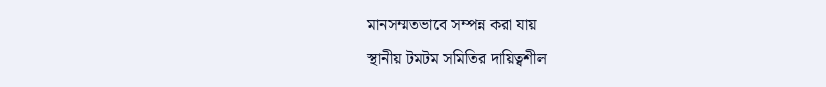মানসম্মতভাবে সম্পন্ন করা যায়
স্থানীয় টমটম সমিতির দায়িত্বশীল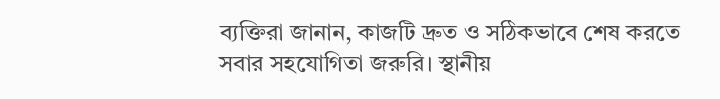ব্যক্তিরা জানান, কাজটি দ্রুত ও সঠিকভাবে শেষ করতে সবার সহযোগিতা জরুরি। স্থানীয়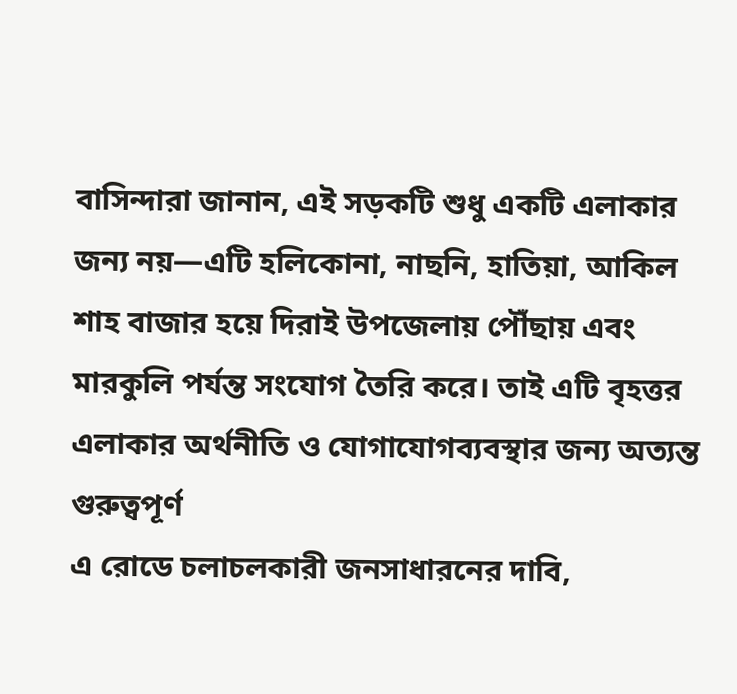বাসিন্দারা জানান, এই সড়কটি শুধু একটি এলাকার জন্য নয়—এটি হলিকোনা, নাছনি, হাতিয়া, আকিল শাহ বাজার হয়ে দিরাই উপজেলায় পৌঁছায় এবং মারকুলি পর্যন্ত সংযোগ তৈরি করে। তাই এটি বৃহত্তর এলাকার অর্থনীতি ও যোগাযোগব্যবস্থার জন্য অত্যন্ত গুরুত্বপূর্ণ
এ রোডে চলাচলকারী জনসাধারনের দাবি,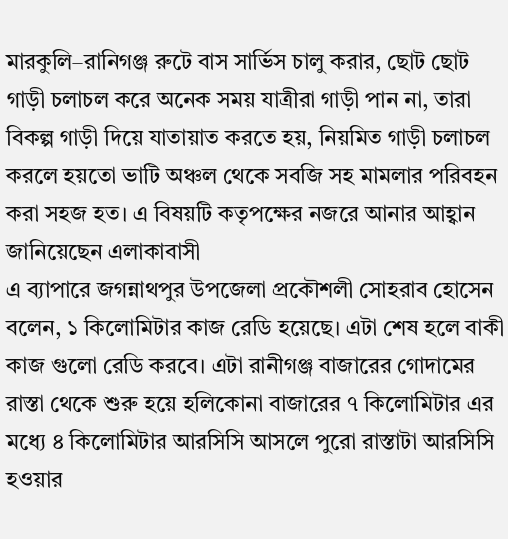মারকুলি–রানিগঞ্জ রুটে বাস সার্ভিস চালু করার, ছোট ছোট গাড়ী চলাচল করে অনেক সময় যাত্রীরা গাড়ী পান না, তারা বিকল্প গাড়ী দিয়ে যাতায়াত করতে হয়, নিয়মিত গাড়ী চলাচল করলে হয়তো ভাটি অঞ্চল থেকে সবজি সহ মামলার পরিবহন করা সহজ হত। এ বিষয়টি কতৃপক্ষের নজরে আনার আহ্বান জানিয়েছেন এলাকাবাসী
এ ব্যাপারে জগন্নাথপুর উপজেলা প্রকৌশলী সোহরাব হোসেন বলেন, ১ কিলোমিটার কাজ রেডি হয়েছে। এটা শেষ হলে বাকী কাজ গুলো রেডি করবে। এটা রানীগঞ্জ বাজারের গোদামের রাস্তা থেকে শুরু হয়ে হলিকোনা বাজারের ৭ কিলোমিটার এর মধ্যে ৪ কিলোমিটার আরসিসি আসলে পুরো রাস্তাটা আরসিসি হওয়ার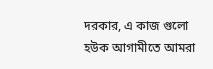দরকার, এ কাজ গুলো হউক আগামীতে আমরা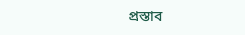প্রস্তাব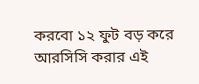করবো ১২ ফুট বড় করে আরসিসি করার এই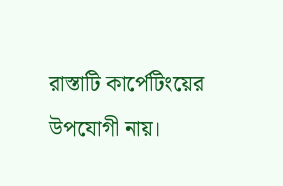রাস্তাটি কার্পেটিংয়ের উপযোগী নায়।